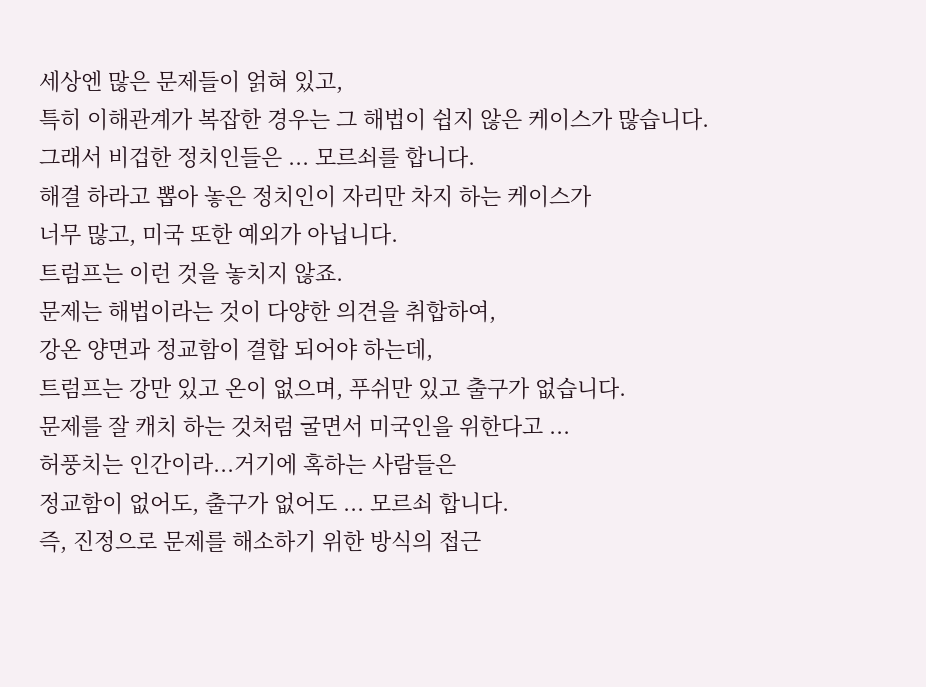세상엔 많은 문제들이 얽혀 있고,
특히 이해관계가 복잡한 경우는 그 해법이 쉽지 않은 케이스가 많습니다.
그래서 비겁한 정치인들은 ... 모르쇠를 합니다.
해결 하라고 뽑아 놓은 정치인이 자리만 차지 하는 케이스가
너무 많고, 미국 또한 예외가 아닙니다.
트럼프는 이런 것을 놓치지 않죠.
문제는 해법이라는 것이 다양한 의견을 취합하여,
강온 양면과 정교함이 결합 되어야 하는데,
트럼프는 강만 있고 온이 없으며, 푸쉬만 있고 출구가 없습니다.
문제를 잘 캐치 하는 것처럼 굴면서 미국인을 위한다고 ...
허풍치는 인간이라...거기에 혹하는 사람들은
정교함이 없어도, 출구가 없어도 ... 모르쇠 합니다.
즉, 진정으로 문제를 해소하기 위한 방식의 접근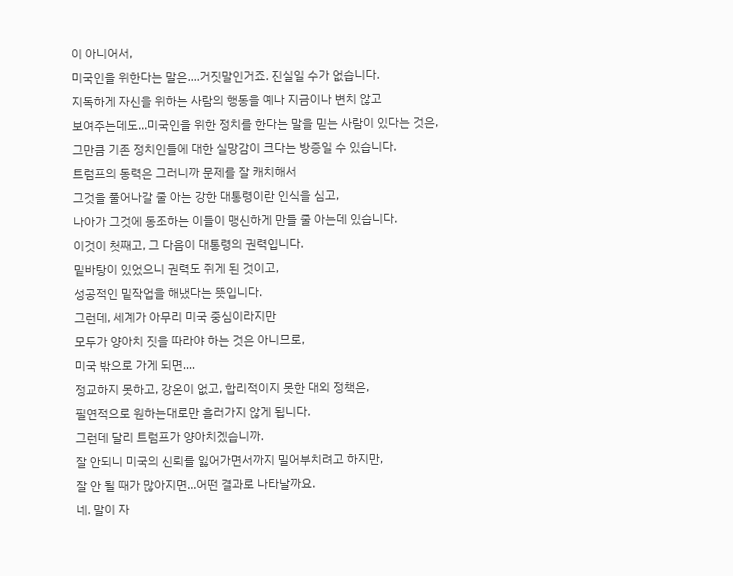이 아니어서,
미국인을 위한다는 말은....거짓말인거죠. 진실일 수가 없습니다.
지독하게 자신을 위하는 사람의 행동을 예나 지금이나 변치 않고
보여주는데도...미국인을 위한 정치를 한다는 말을 믿는 사람이 있다는 것은,
그만큼 기존 정치인들에 대한 실망감이 크다는 방증일 수 있습니다.
트럼프의 동력은 그러니까 문제를 잘 캐치해서
그것을 풀어나갈 줄 아는 강한 대통령이란 인식을 심고,
나아가 그것에 동조하는 이들이 맹신하게 만들 줄 아는데 있습니다.
이것이 첫째고, 그 다음이 대통령의 권력입니다.
밑바탕이 있었으니 권력도 쥐게 된 것이고,
성공적인 밑작업을 해냈다는 뜻입니다.
그런데, 세계가 아무리 미국 중심이라지만
모두가 양아치 짓을 따라야 하는 것은 아니므로,
미국 밖으로 가게 되면....
정교하지 못하고, 강온이 없고, 합리적이지 못한 대외 정책은,
필연적으로 원하는대로만 흘러가지 않게 됩니다.
그런데 달리 트럼프가 양아치겠습니까.
잘 안되니 미국의 신뢰를 잃어가면서까지 밀어부치려고 하지만,
잘 안 될 때가 많아지면...어떤 결과로 나타날까요.
네. 말이 자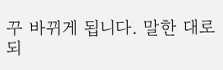꾸 바뀌게 됩니다. 말한 대로 되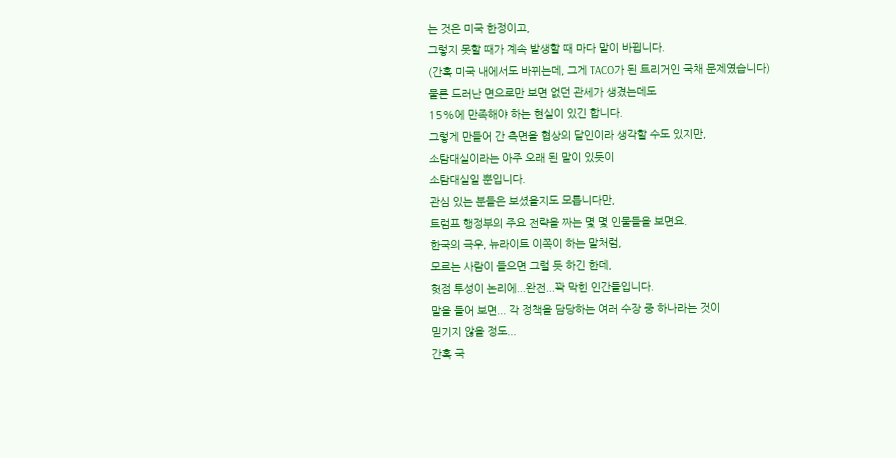는 것은 미국 한정이고,
그렇지 못할 때가 계속 발생할 때 마다 말이 바뀝니다.
(간혹 미국 내에서도 바뀌는데, 그게 TACO가 된 트리거인 국채 문제였습니다)
물론 드러난 면으로만 보면 없던 관세가 생겼는데도
15%에 만족해야 하는 현실이 있긴 합니다.
그렇게 만들어 간 측면을 협상의 달인이라 생각할 수도 있지만,
소탐대실이라는 아주 오래 된 말이 있듯이
소탐대실일 뿐입니다.
관심 있는 분들은 보셨을지도 모릅니다만,
트럼프 행정부의 주요 전략을 짜는 몇 몇 인물들을 보면요.
한국의 극우, 뉴라이트 이쪽이 하는 말처럼,
모르는 사람이 들으면 그럴 듯 하긴 한데,
헛점 투성이 논리에...완전...꽉 막힌 인간들입니다.
말을 들어 보면... 각 정책을 담당하는 여러 수장 중 하나라는 것이
믿기지 않을 정도...
간혹 국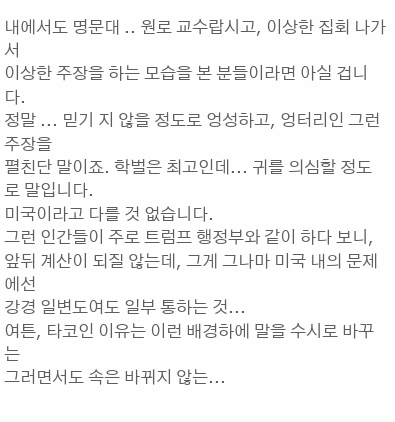내에서도 명문대 .. 원로 교수랍시고, 이상한 집회 나가서
이상한 주장을 하는 모습을 본 분들이라면 아실 겁니다.
정말 ... 믿기 지 않을 정도로 엉성하고, 엉터리인 그런 주장을
펼친단 말이죠. 학벌은 최고인데... 귀를 의심할 정도로 말입니다.
미국이라고 다를 것 없습니다.
그런 인간들이 주로 트럼프 행정부와 같이 하다 보니,
앞뒤 계산이 되질 않는데, 그게 그나마 미국 내의 문제에선
강경 일변도여도 일부 통하는 것...
여튼, 타코인 이유는 이런 배경하에 말을 수시로 바꾸는
그러면서도 속은 바뀌지 않는...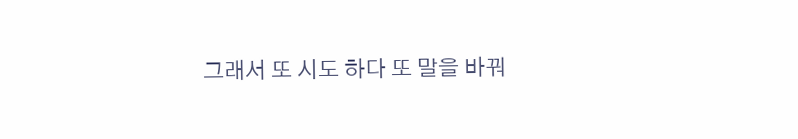그래서 또 시도 하다 또 말을 바꿔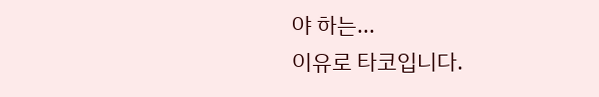야 하는...
이유로 타코입니다.